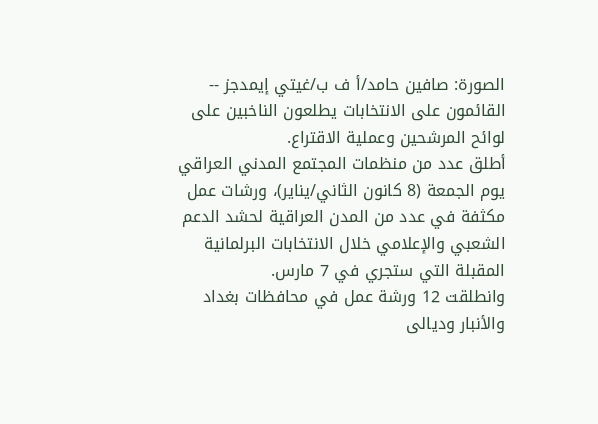الصورة: صافين حامد/أ ف ب/غيتي إيمدجز -- القائمون على الانتخابات يطلعون الناخبين على لوائح المرشحين وعملية الاقتراع.
أطلق عدد من منظمات المجتمع المدني العراقي يوم الجمعة (8 كانون الثاني/يناير)، ورشات عمل مكثفة في عدد من المدن العراقية لحشد الدعم الشعبي والإعلامي خلال الانتخابات البرلمانية المقبلة التي ستجري في 7 مارس.
وانطلقت 12 ورشة عمل في محافظات بغداد والأنبار وديالى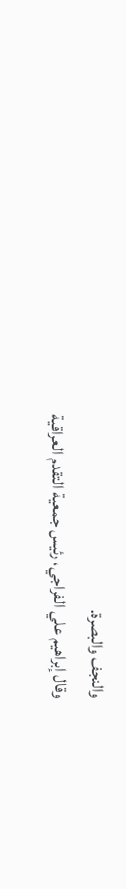والنجف والبصرة.
وقال إبراهيم علي الفراجي، رئيس جمعية التقدم العراقية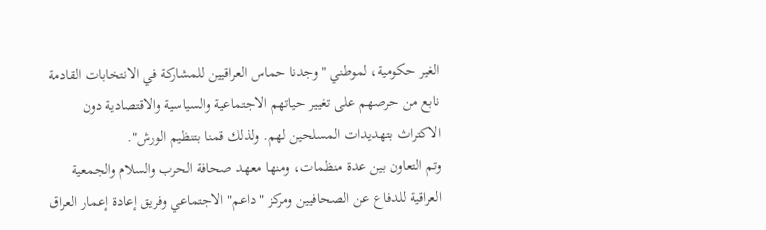الغير حكومية، لموطني "وجدنا حماس العراقيين للمشاركة في الانتخابات القادمة نابع من حرصهم على تغيير حياتهم الاجتماعية والسياسية والاقتصادية دون الاكتراث بتهديدات المسلحين لهم. ولذلك قمنا بتنظيم الورش".
وتم التعاون بين عدة منظمات، ومنها معهد صحافة الحرب والسلام والجمعية العراقية للدفاع عن الصحافيين ومركز "داعم" الاجتماعي وفريق إعادة إعمار العراق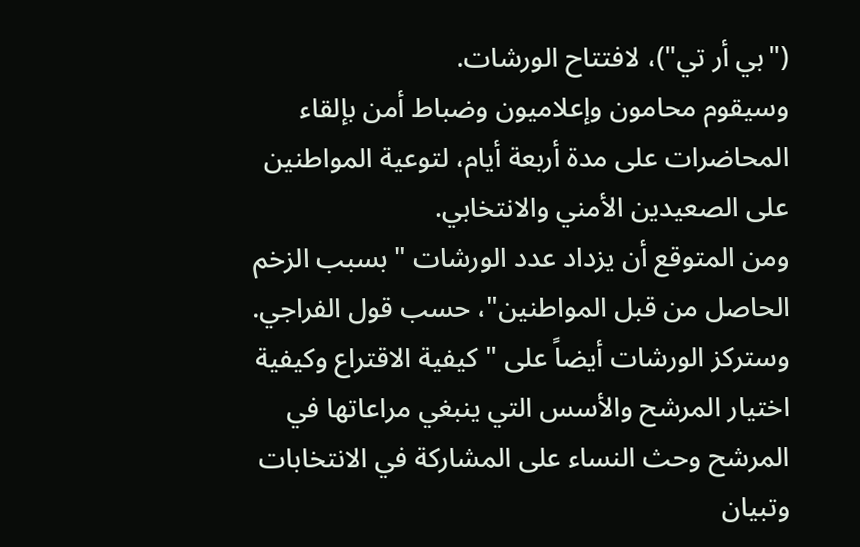("بي أر تي")، لافتتاح الورشات.
وسيقوم محامون وإعلاميون وضباط أمن بإلقاء المحاضرات على مدة أربعة أيام، لتوعية المواطنين على الصعيدين الأمني والانتخابي.
ومن المتوقع أن يزداد عدد الورشات "بسبب الزخم الحاصل من قبل المواطنين"، حسب قول الفراجي.
وستركز الورشات أيضاً على "كيفية الاقتراع وكيفية اختيار المرشح والأسس التي ينبغي مراعاتها في المرشح وحث النساء على المشاركة في الانتخابات وتبيان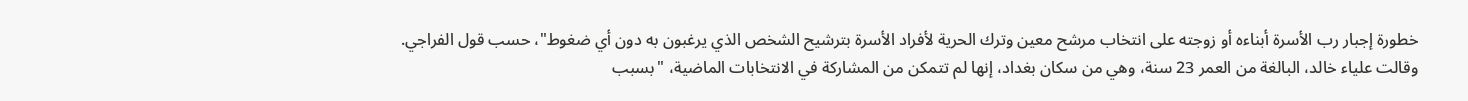خطورة إجبار رب الأسرة أبناءه أو زوجته على انتخاب مرشح معين وترك الحرية لأفراد الأسرة بترشيح الشخص الذي يرغبون به دون أي ضغوط"، حسب قول الفراجي.
وقالت علياء خالد، البالغة من العمر 23 سنة، وهي من سكان بغداد، إنها لم تتمكن من المشاركة في الانتخابات الماضية، "بسبب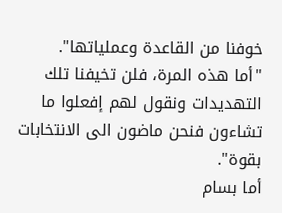خوفنا من القاعدة وعملياتها".
"أما هذه المرة، فلن تخيفنا تلك التهديدات ونقول لهم إفعلوا ما تشاءون فنحن ماضون الى الانتخابات بقوة".
أما بسام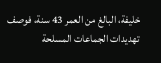خليفة، البالغ من العمر 43 سنة، فوصف تهديدات الجماعات المسلحة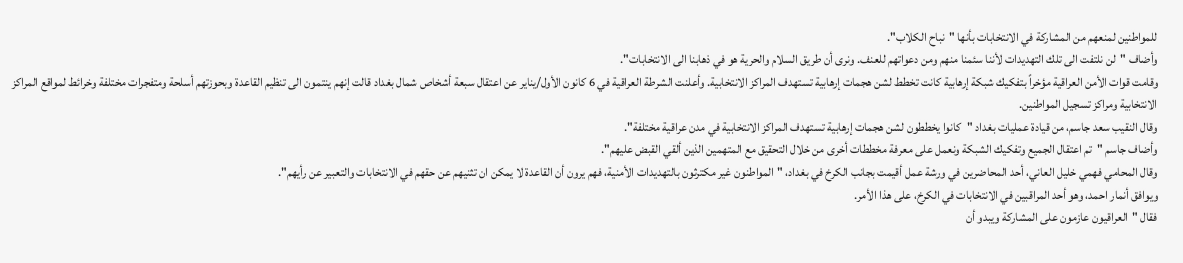للمواطنين لمنعهم من المشاركة في الانتخابات بأنها "نباح الكلاب".
وأضاف "لن نلتفت الى تلك التهديدات لأننا سئمنا منهم ومن دعواتهم للعنف. ونرى أن طريق السلام والحرية هو في ذهابنا الى الانتخابات".
وقامت قوات الأمن العراقية مؤخراً بتفكيك شبكة إرهابية كانت تخطط لشن هجمات إرهابية تستهدف المراكز الانتخابية. وأعلنت الشرطة العراقية في 6 كانون الأول/يناير عن اعتقال سبعة أشخاص شمال بغداد قالت إنهم ينتمون الى تنظيم القاعدة وبحوزتهم أسلحة ومتفجرات مختلفة وخرائط لمواقع المراكز الانتخابية ومراكز تسجيل المواطنين.
وقال النقيب سعد جاسم، من قيادة عمليات بغداد "كانوا يخططون لشن هجمات إرهابية تستهدف المراكز الانتخابية في مدن عراقية مختلفة".
وأضاف جاسم "تم اعتقال الجميع وتفكيك الشبكة ونعمل على معرفة مخططات أخرى من خلال التحقيق مع المتهمين الذين ألقي القبض عليهم".
وقال المحامي فهمي خليل العاني، أحد المحاضرين في ورشة عمل أقيمت بجانب الكرخ في بغداد، "المواطنون غير مكترثون بالتهديدات الأمنية، فهم يرون أن القاعدة لا يمكن ان تثنيهم عن حقهم في الانتخابات والتعبير عن رأيهم".
ويوافق أنمار احمد، وهو أحد المراقبين في الانتخابات في الكرخ، على هذا الأمر.
فقال "العراقيون عازمون على المشاركة ويبدو أن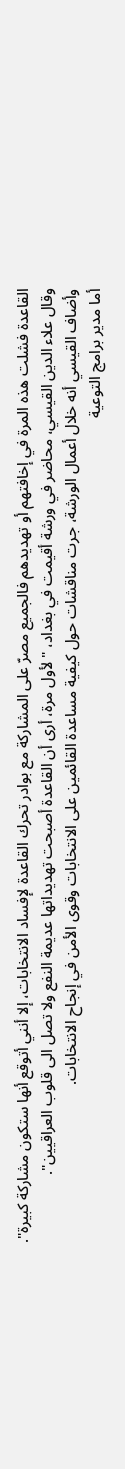القاعدة فشلت هذه المرة في إخافتهم أو تهديدهم فالجميع مصرّ على المشاركة مع بوادر تحرك القاعدة لإفساد الانتخابات، إلا أنني أتوقع أنها ستكون مشاركة كبيرة".
وقال علاء الدين القيسي، محاضر في ورشة أقيمت في بغداد، "لأول مرة، أرى أن القاعدة أصبحت تهديداتها عديمة النفع ولا تصل الى قلوب العراقيين".
وأضاف القيسي أنه خلال أعمال الورشة، جرت مناقشات حول كيفية مساعدة القائمين على الانتخابات وقوى الأمن في إنجاح الانتخابات.
أما مدير برامج التوعية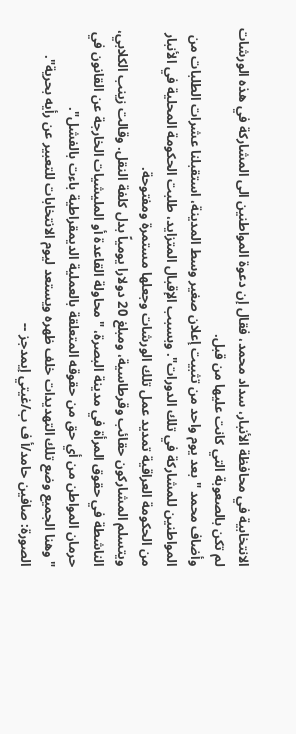الانتخابية في محافظة الأنبار، سداد محمد، فقال إن دعوة المواطنين الى المشاركة في هذه الورشات لم تكن بالصعوبة التي كانت عليها من قبل.
وأضاف محمد "بعد يوم واحد من تثبيت إعلان صغير وسط المدينة، استقبلنا عشرات الطلبات من المواطنين للمشاركة في تلك الدورات". وبسبب الإقبال المتزايد، طلبت الحكومة المحلية في الأنبار من الحكومة العراقية تمديد عمل تلك الورشات وجعلها مستمرة ومفتوحة.
ويتسلم المشاركون حقائب وقرطاسية، ومبلغ 20 دولارا يومياً بدل كلفة النقل. وقالت زينب الكلابي، الناشطة في حقوق المرأة في مدينة البصرة، "محاولة القاعدة أو المليشيات الخارجة عن القانون في حرمان المواطن من أي حق من حقوقه المتعلقة بالعملية الديمقراطية باءت بالفشل".
"وهنا الجميع وضع تلك التهديدات خلف ظهره ويستعد ليوم الانتخابات للتعبير عن رأيه بحرية".
الصورة: صافين حامد/أ ف ب/غيتي إيمدجز --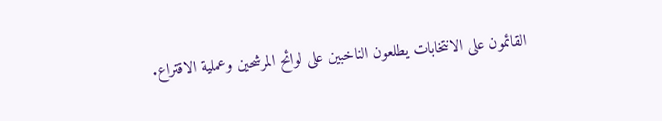القائمون على الانتخابات يطلعون الناخبين على لوائح المرشحين وعملية الاقتراع.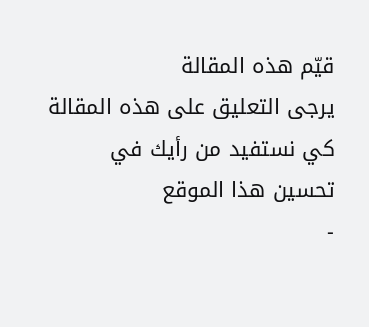قيّم هذه المقالة
يرجى التعليق على هذه المقالة كي نستفيد من رأيك في تحسين هذا الموقع
-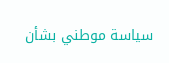سياسة موطني بشأن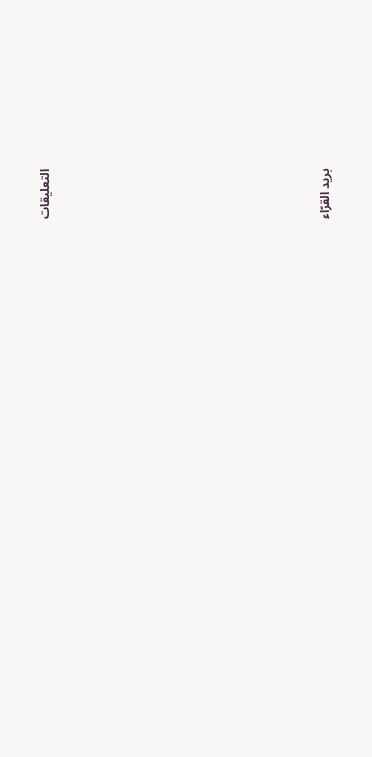التعليقات



















بريد القرّاء